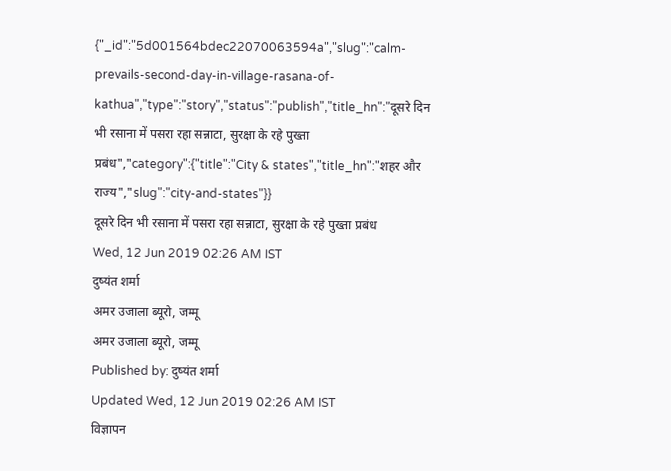{"_id":"5d001564bdec22070063594a","slug":"calm-prevails-second-day-in-village-rasana-of-kathua","type":"story","status":"publish","title_hn":"दूसरे दिन भी रसाना में पसरा रहा सन्नाटा, सुरक्षा के रहे पुख्ता प्रबंध","category":{"title":"City & states","title_hn":"शहर और राज्य","slug":"city-and-states"}}
दूसरे दिन भी रसाना में पसरा रहा सन्नाटा, सुरक्षा के रहे पुख्ता प्रबंध
Wed, 12 Jun 2019 02:26 AM IST
दुष्यंत शर्मा
अमर उजाला ब्यूरो, जम्मू
अमर उजाला ब्यूरो, जम्मू
Published by: दुष्यंत शर्मा
Updated Wed, 12 Jun 2019 02:26 AM IST
विज्ञापन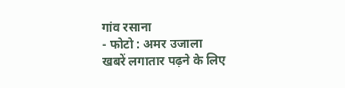गांव रसाना
- फोटो : अमर उजाला
खबरें लगातार पढ़ने के लिए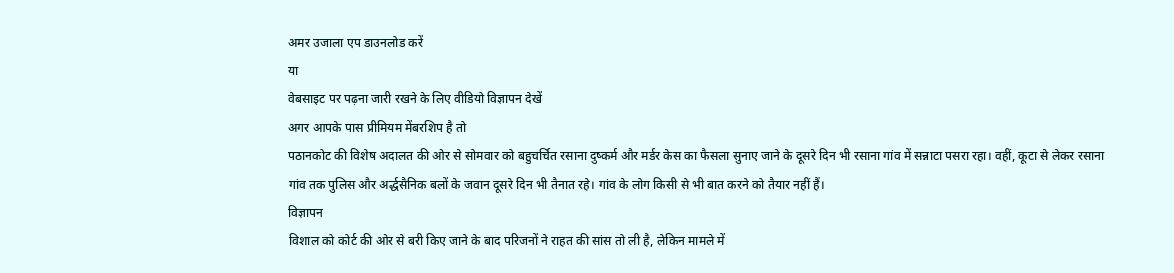अमर उजाला एप डाउनलोड करें
या
वेबसाइट पर पढ़ना जारी रखने के लिए वीडियो विज्ञापन देखें
अगर आपके पास प्रीमियम मेंबरशिप है तो
पठानकोट की विशेष अदालत की ओर से सोमवार को बहुचर्चित रसाना दुष्कर्म और मर्डर केस का फैसला सुनाए जाने के दूसरे दिन भी रसाना गांव में सन्नाटा पसरा रहा। वहीं, कूटा से लेकर रसाना गांव तक पुलिस और अर्द्धसैनिक बलों के जवान दूसरे दिन भी तैनात रहे। गांव के लोग किसी से भी बात करने को तैयार नहीं हैं।
विज्ञापन
विशाल को कोर्ट की ओर से बरी किए जाने के बाद परिजनों ने राहत की सांस तो ली है, लेकिन मामले में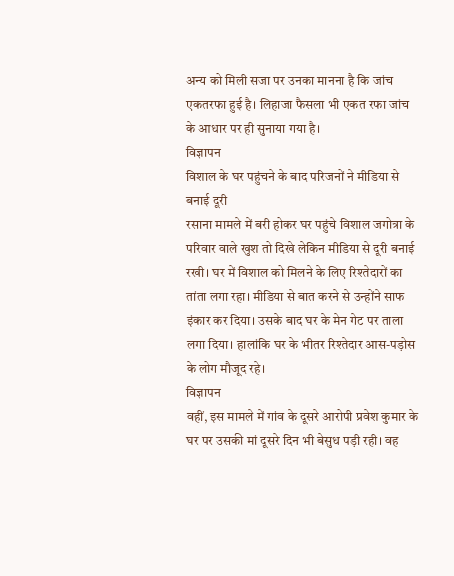अन्य को मिली सजा पर उनका मानना है कि जांच एकतरफा हुई है। लिहाजा फैसला भी एकत रफा जांच के आधार पर ही सुनाया गया है।
विज्ञापन
विशाल के घर पहुंचने के बाद परिजनों ने मीडिया से बनाई दूरी
रसाना मामले में बरी होकर घर पहुंचे विशाल जगोत्रा के परिवार वाले खुश तो दिखे लेकिन मीडिया से दूरी बनाई रखी। घर में विशाल को मिलने के लिए रिश्तेदारों का तांता लगा रहा। मीडिया से बात करने से उन्होंने साफ इंकार कर दिया। उसके बाद घर के मेन गेट पर ताला लगा दिया। हालांकि घर के भीतर रिश्तेदार आस-पड़ोस के लोग मौजूद रहे।
विज्ञापन
वहीं, इस मामले में गांव के दूसरे आरोपी प्रवेश कुमार के घर पर उसकी मां दूसरे दिन भी बेसुध पड़ी रही। वह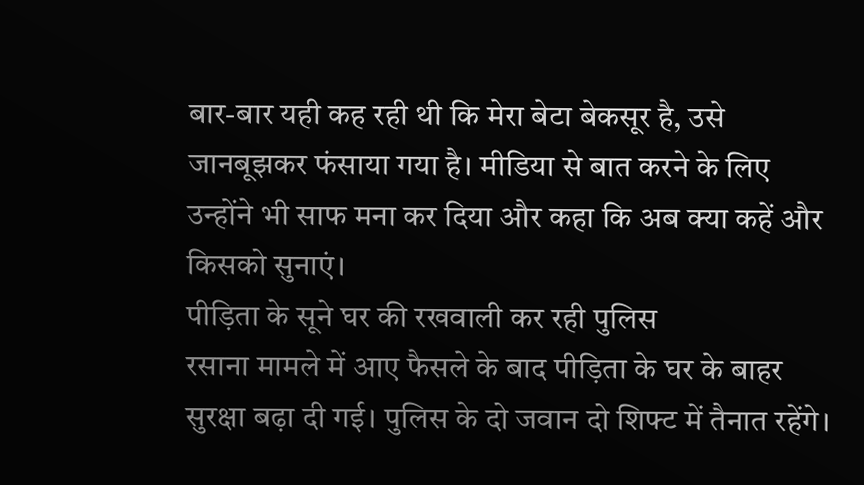बार-बार यही कह रही थी कि मेरा बेटा बेकसूर है, उसे जानबूझकर फंसाया गया है। मीडिया से बात करने के लिए उन्होंने भी साफ मना कर दिया और कहा कि अब क्या कहें और किसको सुनाएं।
पीड़िता के सूने घर की रखवाली कर रही पुलिस
रसाना मामले में आए फैसले के बाद पीड़िता के घर के बाहर सुरक्षा बढ़ा दी गई। पुलिस के दो जवान दो शिफ्ट में तैनात रहेंगे।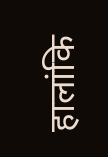हालांकि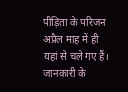पीड़िता के परिजन अप्रैल माह में ही यहां से चले गए हैं।
जानकारी के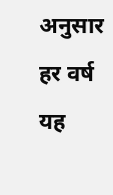अनुसार हर वर्ष यह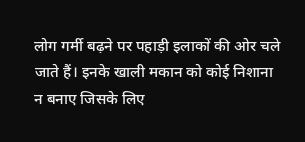लोग गर्मी बढ़ने पर पहाड़ी इलाकों की ओर चले जाते हैं। इनके खाली मकान को कोई निशाना न बनाए जिसके लिए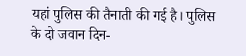यहां पुलिस की तैनाती की गई है। पुलिस के दो जवान दिन-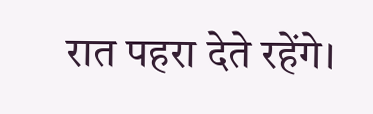रात पहरा देते रहेंगे।